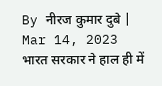By नीरज कुमार दुबे | Mar 14, 2023
भारत सरकार ने हाल ही में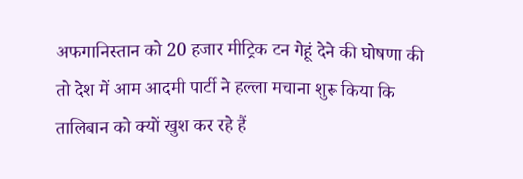अफगानिस्तान को 20 हजार मीट्रिक टन गेहूं देने की घोषणा की तो देश में आम आदमी पार्टी ने हल्ला मचाना शुरू किया कि तालिबान को क्यों खुश कर रहे हैं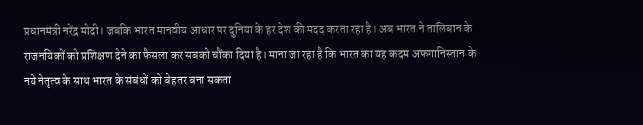प्रधानमंत्री नरेंद्र मोदी। जबकि भारत मानवीय आधार पर दुनिया के हर देश की मदद करता रहा है। अब भारत ने तालिबान के राजनयिकों को प्रशिक्षण देने का फैसला कर सबको चौंका दिया है। माना जा रहा है कि भारत का यह कदम अफगानिस्तान के नये नेतृत्व के साथ भारत के संबंधों को बेहतर बना सकता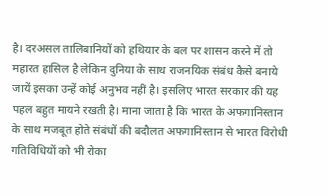है। दरअसल तालिबानियों को हथियार के बल पर शासन करने में तो महारत हासिल है लेकिन दुनिया के साथ राजनयिक संबंध कैसे बनाये जायें इसका उन्हें कोई अनुभव नहीं है। इसलिए भारत सरकार की यह पहल बहुत मायने रखती है। माना जाता है कि भारत के अफगानिस्तान के साथ मजबूत होते संबंधों की बदौलत अफगानिस्तान से भारत विरोधी गतिविधियों को भी रोका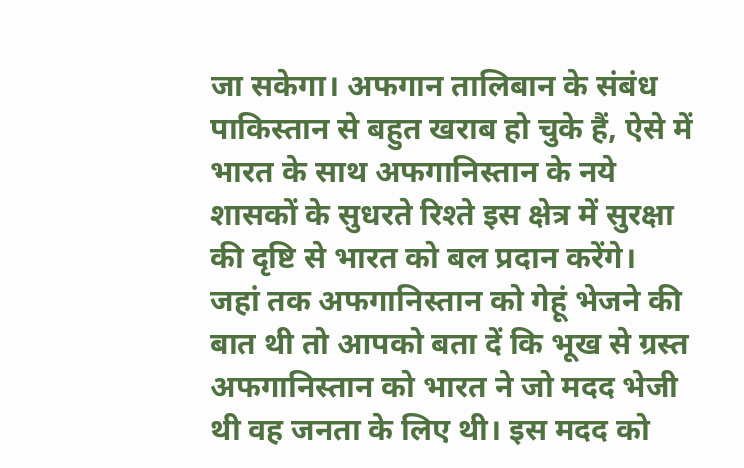जा सकेगा। अफगान तालिबान के संबंध पाकिस्तान से बहुत खराब हो चुके हैं, ऐसे में भारत के साथ अफगानिस्तान के नये शासकों के सुधरते रिश्ते इस क्षेत्र में सुरक्षा की दृष्टि से भारत को बल प्रदान करेंगे।
जहां तक अफगानिस्तान को गेहूं भेजने की बात थी तो आपको बता दें कि भूख से ग्रस्त अफगानिस्तान को भारत ने जो मदद भेजी थी वह जनता के लिए थी। इस मदद को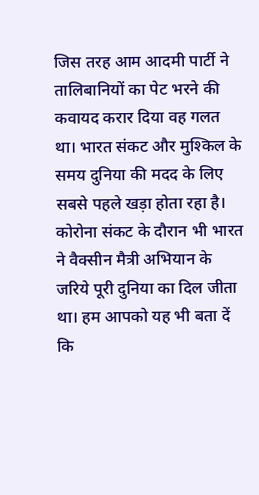जिस तरह आम आदमी पार्टी ने तालिबानियों का पेट भरने की कवायद करार दिया वह गलत था। भारत संकट और मुश्किल के समय दुनिया की मदद के लिए सबसे पहले खड़ा होता रहा है। कोरोना संकट के दौरान भी भारत ने वैक्सीन मैत्री अभियान के जरिये पूरी दुनिया का दिल जीता था। हम आपको यह भी बता दें कि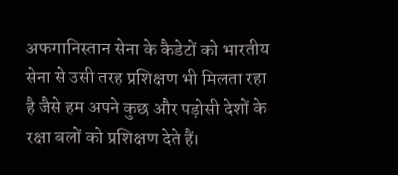अफगानिस्तान सेना के कैडेटों को भारतीय सेना से उसी तरह प्रशिक्षण भी मिलता रहा है जैसे हम अपने कुछ और पड़ोसी देशों के रक्षा बलों को प्रशिक्षण देते हैं।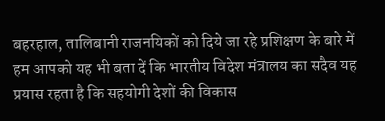बहरहाल, तालिबानी राजनयिकों को दिये जा रहे प्रशिक्षण के बारे में हम आपको यह भी बता दें कि भारतीय विदेश मंत्रालय का सदैव यह प्रयास रहता है कि सहयोगी देशों की विकास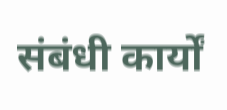संबंधी कार्यों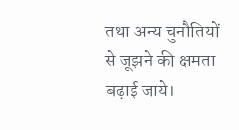तथा अन्य चुनौतियों से जूझने की क्षमता बढ़ाई जाये।